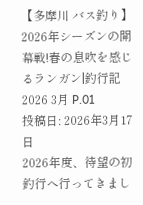【多摩川 バス釣り】2026年シーズンの開幕戦!春の息吹を感じるランガン|釣行記2026 3月 P.01
投稿日: 2026年3月17日
2026年度、待望の初釣行へ行ってきまし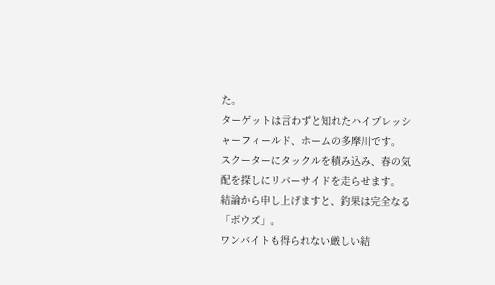た。
ターゲットは言わずと知れたハイプレッシャーフィールド、ホームの多摩川です。
スクーターにタックルを積み込み、春の気配を探しにリバーサイドを走らせます。
結論から申し上げますと、釣果は完全なる「ボウズ」。
ワンバイトも得られない厳しい結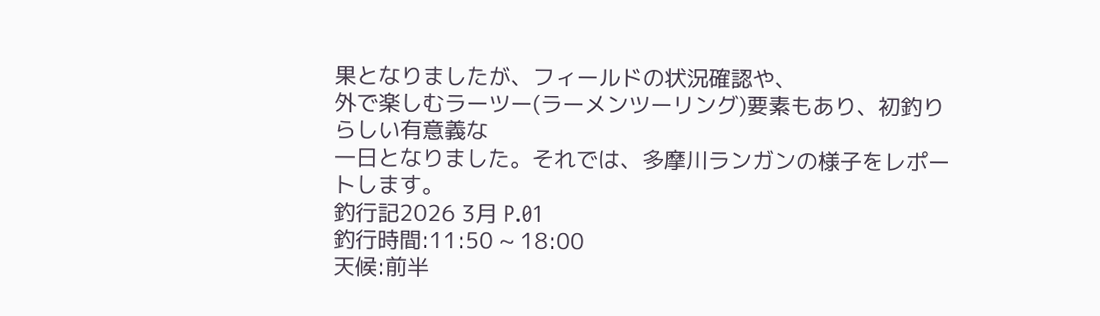果となりましたが、フィールドの状況確認や、
外で楽しむラーツー(ラーメンツーリング)要素もあり、初釣りらしい有意義な
一日となりました。それでは、多摩川ランガンの様子をレポートします。
釣行記2026 3月 P.01
釣行時間:11:50 ~ 18:00
天候:前半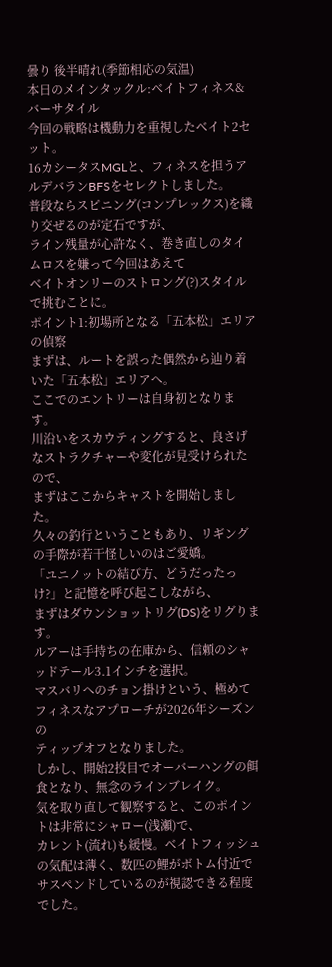曇り 後半晴れ(季節相応の気温)
本日のメインタックル:ベイトフィネス&バーサタイル
今回の戦略は機動力を重視したベイト2セット。
16カシータスMGLと、フィネスを担うアルデバランBFSをセレクトしました。
普段ならスピニング(コンプレックス)を織り交ぜるのが定石ですが、
ライン残量が心許なく、巻き直しのタイムロスを嫌って今回はあえて
ベイトオンリーのストロング(?)スタイルで挑むことに。
ポイント1:初場所となる「五本松」エリアの偵察
まずは、ルートを誤った偶然から辿り着いた「五本松」エリアへ。
ここでのエントリーは自身初となります。
川沿いをスカウティングすると、良さげなストラクチャーや変化が見受けられたので、
まずはここからキャストを開始しました。
久々の釣行ということもあり、リギングの手際が若干怪しいのはご愛嬌。
「ユニノットの結び方、どうだったっけ?」と記憶を呼び起こしながら、
まずはダウンショットリグ(DS)をリグります。
ルアーは手持ちの在庫から、信頼のシャッドテール3.1インチを選択。
マスバリへのチョン掛けという、極めてフィネスなアプローチが2026年シーズンの
ティップオフとなりました。
しかし、開始2投目でオーバーハングの餌食となり、無念のラインブレイク。
気を取り直して観察すると、このポイントは非常にシャロー(浅瀬)で、
カレント(流れ)も緩慢。ベイトフィッシュの気配は薄く、数匹の鯉がボトム付近で
サスペンドしているのが視認できる程度でした。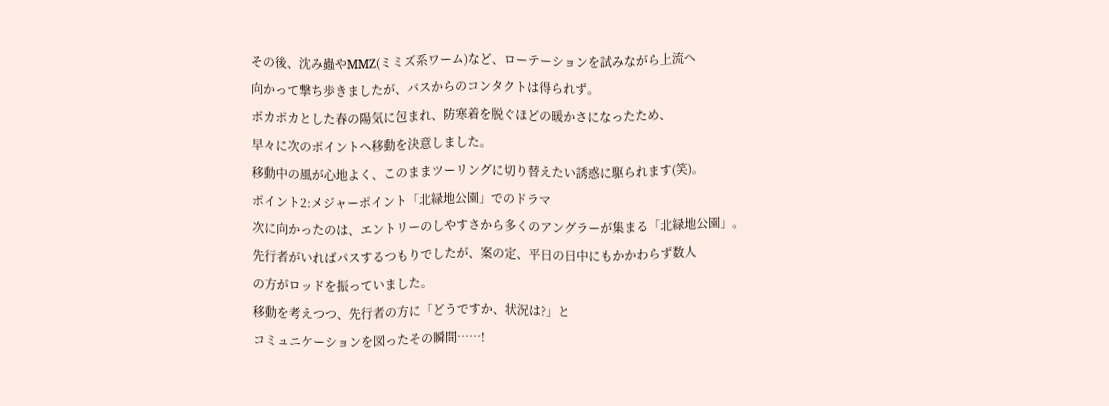その後、沈み蟲やMMZ(ミミズ系ワーム)など、ローテーションを試みながら上流へ
向かって撃ち歩きましたが、バスからのコンタクトは得られず。
ポカポカとした春の陽気に包まれ、防寒着を脱ぐほどの暖かさになったため、
早々に次のポイントへ移動を決意しました。
移動中の風が心地よく、このままツーリングに切り替えたい誘惑に駆られます(笑)。
ポイント2:メジャーポイント「北緑地公園」でのドラマ
次に向かったのは、エントリーのしやすさから多くのアングラーが集まる「北緑地公園」。
先行者がいればパスするつもりでしたが、案の定、平日の日中にもかかわらず数人
の方がロッドを振っていました。
移動を考えつつ、先行者の方に「どうですか、状況は?」と
コミュニケーションを図ったその瞬間……!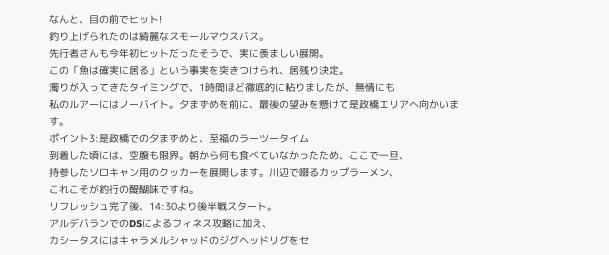なんと、目の前でヒット!
釣り上げられたのは綺麗なスモールマウスバス。
先行者さんも今年初ヒットだったそうで、実に羨ましい展開。
この「魚は確実に居る」という事実を突きつけられ、居残り決定。
濁りが入ってきたタイミングで、1時間ほど徹底的に粘りましたが、無情にも
私のルアーにはノーバイト。夕まずめを前に、最後の望みを懸けて是政橋エリアへ向かいます。
ポイント3:是政橋での夕まずめと、至福のラーツータイム
到着した頃には、空腹も限界。朝から何も食べていなかったため、ここで一旦、
持参したソロキャン用のクッカーを展開します。川辺で啜るカップラーメン、
これこそが釣行の醍醐味ですね。
リフレッシュ完了後、14:30より後半戦スタート。
アルデバランでのDSによるフィネス攻略に加え、
カシータスにはキャラメルシャッドのジグヘッドリグをセ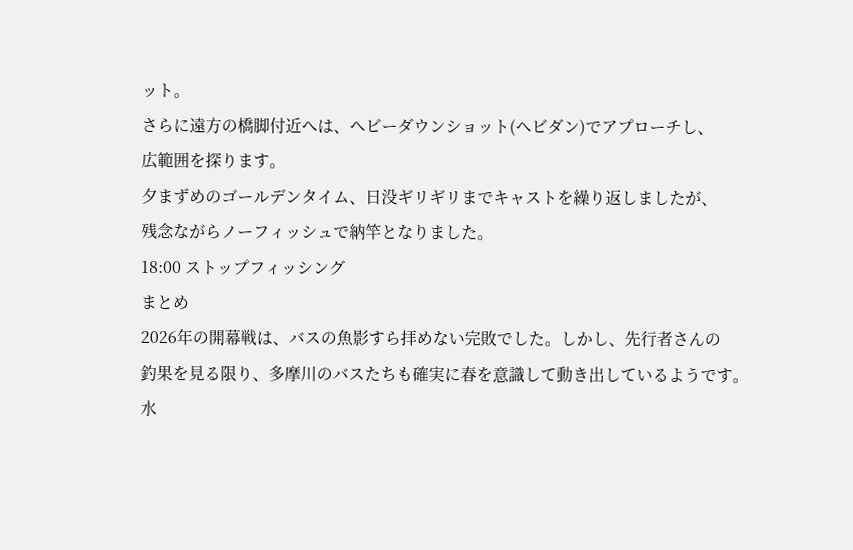ット。
さらに遠方の橋脚付近へは、ヘビーダウンショット(ヘビダン)でアプローチし、
広範囲を探ります。
夕まずめのゴールデンタイム、日没ギリギリまでキャストを繰り返しましたが、
残念ながらノーフィッシュで納竿となりました。
18:00 ストップフィッシング
まとめ
2026年の開幕戦は、バスの魚影すら拝めない完敗でした。しかし、先行者さんの
釣果を見る限り、多摩川のバスたちも確実に春を意識して動き出しているようです。
水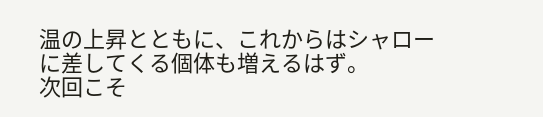温の上昇とともに、これからはシャローに差してくる個体も増えるはず。
次回こそ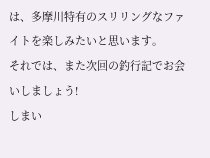は、多摩川特有のスリリングなファイトを楽しみたいと思います。
それでは、また次回の釣行記でお会いしましょう!
しまい